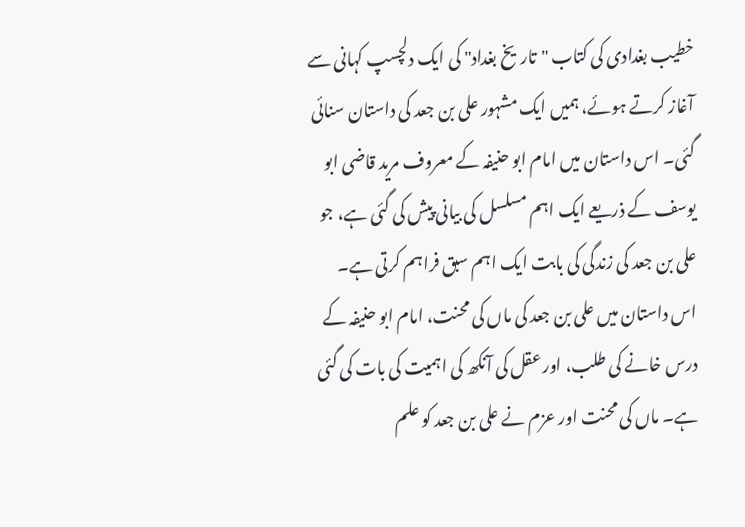خطیب بغدادی کی کتاب "تاریخ بغداد" کی ایک دلچسپ کہانی سے آغاز کرتے ہوئے، ہمیں ایک مشہور علی بن جعد کی داستان سنائی گئی۔ اس داستان میں امام ابو حنیفہ کے معروف مرید قاضی ابو یوسف کے ذریعے ایک اہم مسلسل کی بیانی پیش کی گئی ہے، جو علی بن جعد کی زندگی کی بابت ایک اہم سبق فراہم کرتی ہے۔
اس داستان میں علی بن جعد کی ماں کی محنت، امام ابو حنیفہ کے درس خانے کی طلب، اور عقل کی آنکھ کی اہمیت کی بات کی گئی ہے۔ ماں کی محنت اور عزم نے علی بن جعد کو علم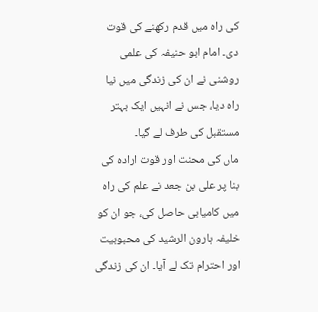کی راہ میں قدم رکھنے کی قوت دی۔ امام ابو حنیفہ کی علمی روشنی نے ان کی زندگی میں نیا راہ دیا، جس نے انہیں ایک بہتر مستقبل کی طرف لے گیا۔
ماں کی محنت اور قوت ارادہ کی بنا پر علی بن جعد نے علم کی راہ میں کامیابی حاصل کی، جو ان کو خلیفہ ہارون الرشید کی محبوبیت اور احترام تک لے آیا۔ ان کی زندگی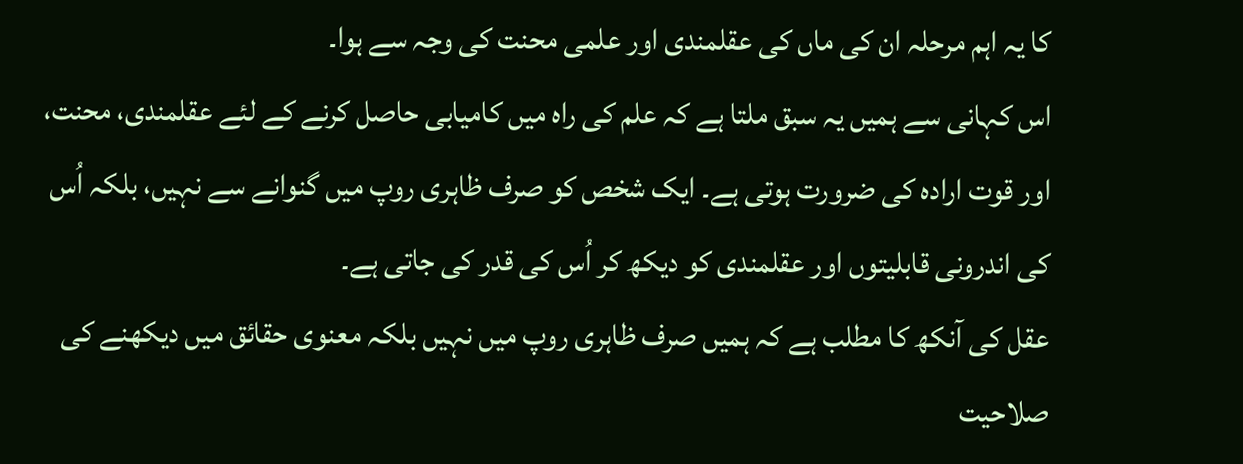کا یہ اہم مرحلہ ان کی ماں کی عقلمندی اور علمی محنت کی وجہ سے ہوا۔
اس کہانی سے ہمیں یہ سبق ملتا ہے کہ علم کی راہ میں کامیابی حاصل کرنے کے لئے عقلمندی، محنت، اور قوت ارادہ کی ضرورت ہوتی ہے۔ ایک شخص کو صرف ظاہری روپ میں گنوانے سے نہیں، بلکہ اُس کی اندرونی قابلیتوں اور عقلمندی کو دیکھ کر اُس کی قدر کی جاتی ہے۔
عقل کی آنکھ کا مطلب ہے کہ ہمیں صرف ظاہری روپ میں نہیں بلکہ معنوی حقائق میں دیکھنے کی صلاحیت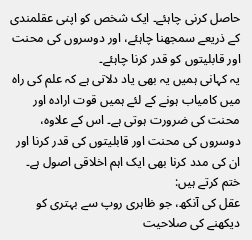حاصل کرنی چاہئے۔ ایک شخص کو اپنی عقلمندی کے ذریعے سمجھنا چاہئے، اور دوسروں کی محنت اور قابلیتوں کو قدر کرنا چاہئے۔
یہ کہانی ہمیں یہ بھی یاد دلاتی ہے کہ علم کی راہ میں کامیاب ہونے کے لئے ہمیں قوت ارادہ اور محنت کی ضرورت ہوتی ہے۔ اس کے علاوہ، دوسروں کی محنت اور قابلیتوں کی قدر کرنا اور ان کی مدد کرنا بھی ایک اہم اخلاقی اصول ہے۔
ختم کرتے ہیں:
عقل کی آنکھ، جو ظاہری روپ سے بہتری کو دیکھنے کی صلاحیت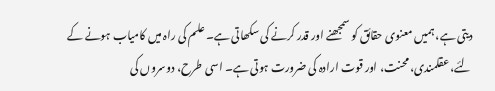دیتی ہے، ہمیں معنوی حقائق کو سمجھنے اور قدر کرنے کی سکھاتی ہے۔ علم کی راہ میں کامیاب ہونے کے لئے، عقلمندی، محنت، اور قوت ارادہ کی ضرورت ہوتی ہے۔ اسی طرح، دوسروں کی